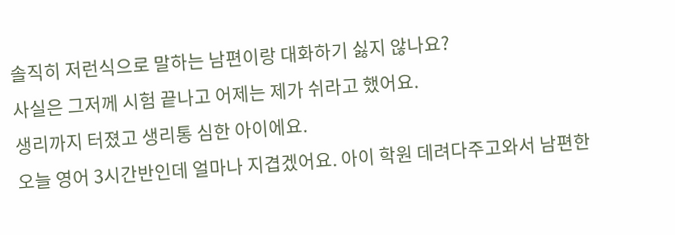솔직히 저런식으로 말하는 남편이랑 대화하기 싫지 않나요?
사실은 그저께 시험 끝나고 어제는 제가 쉬라고 했어요.
생리까지 터졌고 생리통 심한 아이에요.
오늘 영어 3시간반인데 얼마나 지겹겠어요. 아이 학원 데려다주고와서 남편한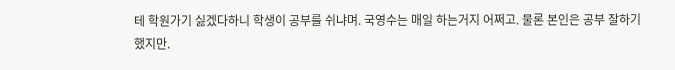테 학원가기 싫겠다하니 학생이 공부를 쉬냐며. 국영수는 매일 하는거지 어쩌고. 물론 본인은 공부 잘하기 했지만.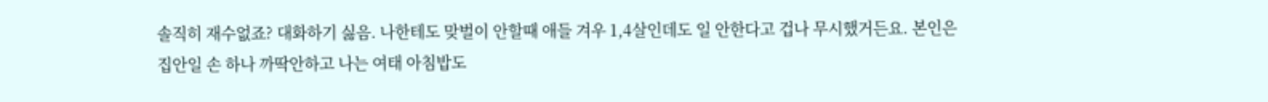솔직히 재수없죠? 대화하기 싫음. 나한테도 맞벌이 안할때 애들 겨우 1,4살인데도 일 안한다고 겁나 무시했거든요. 본인은 집안일 손 하나 까딱안하고 나는 여태 아침밥도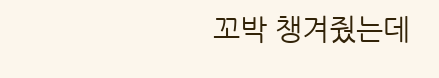꼬박 챙겨줬는데